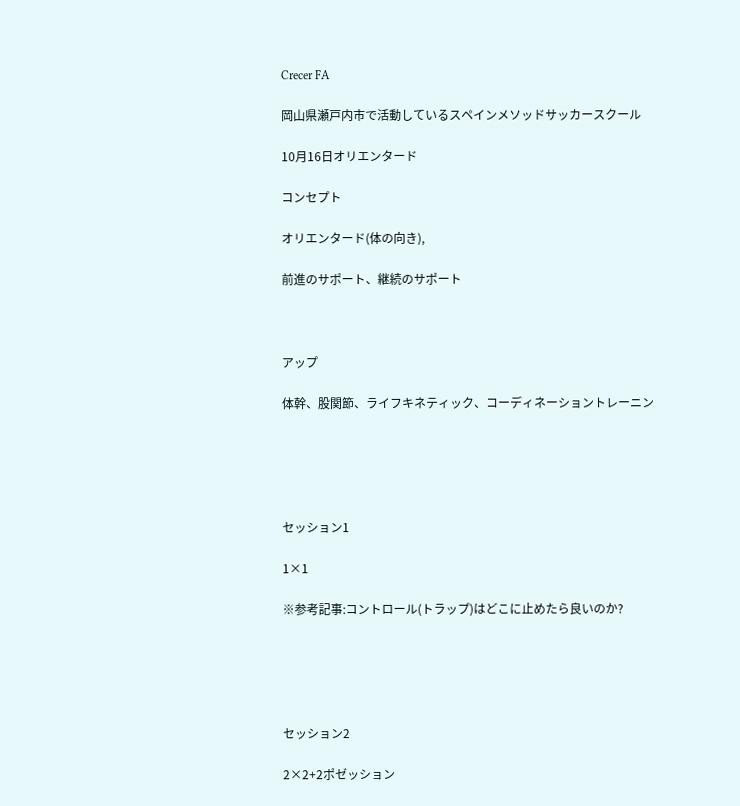Crecer FA

岡山県瀬戸内市で活動しているスペインメソッドサッカースクール

10月16日オリエンタード

コンセプト

オリエンタード(体の向き),

前進のサポート、継続のサポート



アップ

体幹、股関節、ライフキネティック、コーディネーショントレーニン





セッション1

1×1

※参考記事:コントロール(トラップ)はどこに止めたら良いのか?





セッション2

2×2+2ポゼッション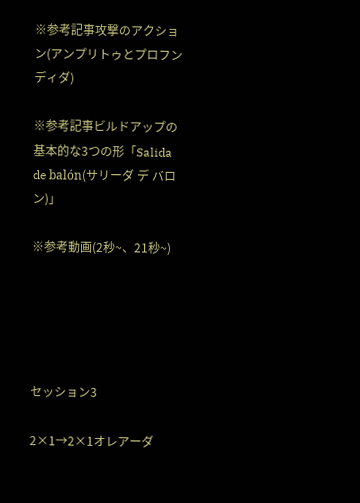※参考記事攻撃のアクション(アンプリトゥとプロフンディダ)

※参考記事ビルドアップの基本的な3つの形「Salida de balón(サリーダ デ バロン)」

※参考動画(2秒~、21秒~)





セッション3

2×1→2×1オレアーダ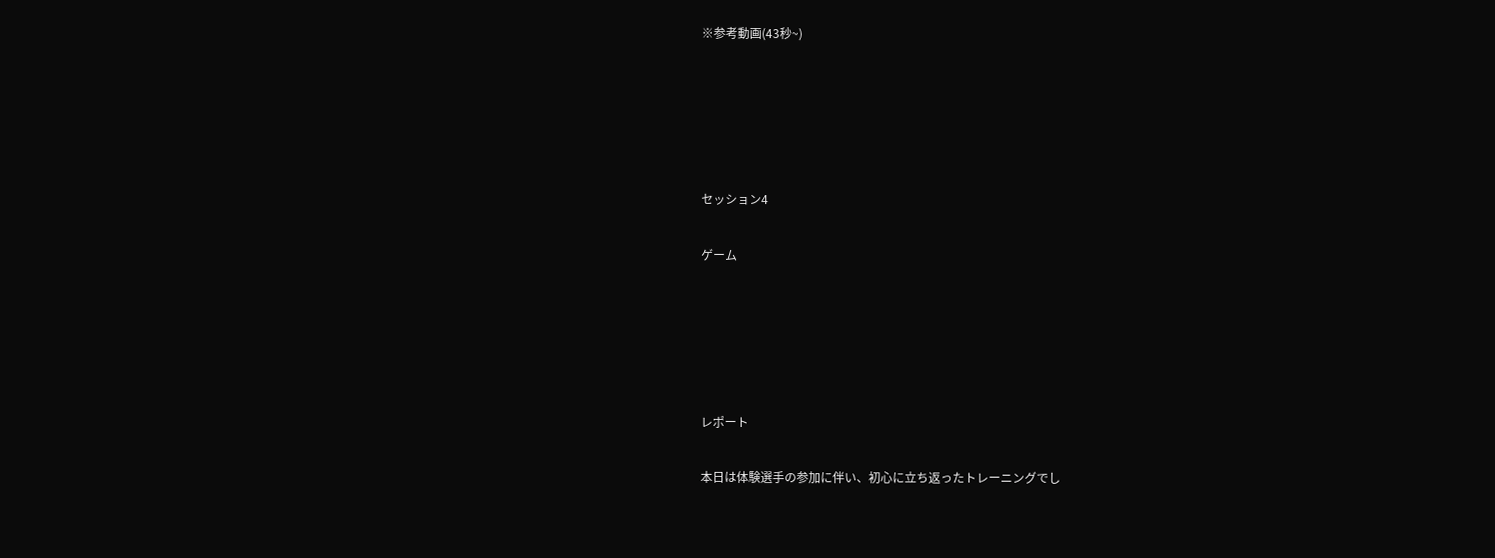※参考動画(43秒~)





セッション4

ゲーム





レポート

本日は体験選手の参加に伴い、初心に立ち返ったトレーニングでし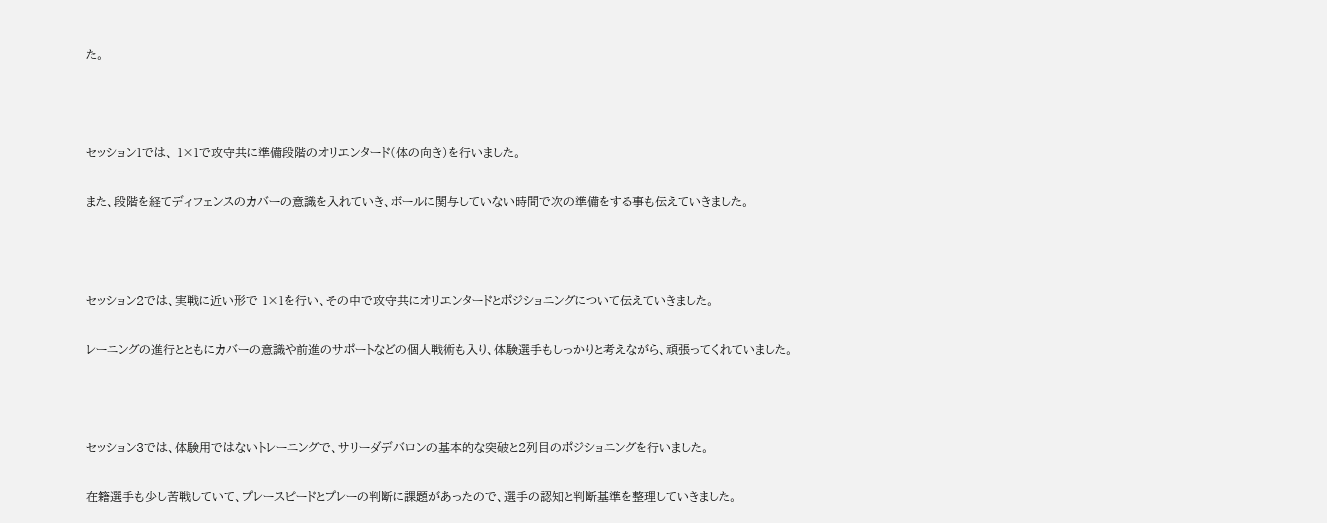た。



セッション1では、 1×1で攻守共に準備段階のオリエンタード(体の向き)を行いました。

また、段階を経てディフェンスのカバーの意識を入れていき、ボールに関与していない時間で次の準備をする事も伝えていきました。



セッション2では、実戦に近い形で 1×1を行い、その中で攻守共にオリエンタードとポジショニングについて伝えていきました。

レーニングの進行とともにカバーの意識や前進のサポートなどの個人戦術も入り、体験選手もしっかりと考えながら、頑張ってくれていました。



セッション3では、体験用ではないトレーニングで、サリーダデバロンの基本的な突破と2列目のポジショニングを行いました。

在籍選手も少し苦戦していて、プレースピードとプレーの判断に課題があったので、選手の認知と判断基準を整理していきました。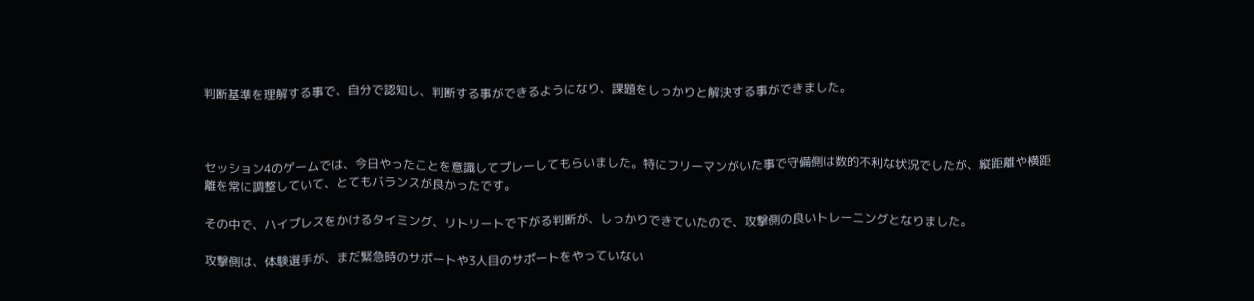判断基準を理解する事で、自分で認知し、判断する事ができるようになり、課題をしっかりと解決する事ができました。



セッション4のゲームでは、今日やったことを意識してプレーしてもらいました。特にフリーマンがいた事で守備側は数的不利な状況でしたが、縦距離や横距離を常に調整していて、とてもバランスが良かったです。

その中で、ハイプレスをかけるタイミング、リトリートで下がる判断が、しっかりできていたので、攻撃側の良いトレーニングとなりました。

攻撃側は、体験選手が、まだ緊急時のサポートや3人目のサポートをやっていない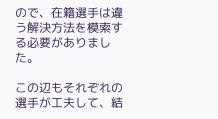ので、在籍選手は違う解決方法を模索する必要がありました。

この辺もそれぞれの選手が工夫して、結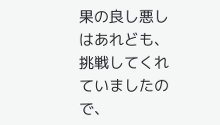果の良し悪しはあれども、挑戦してくれていましたので、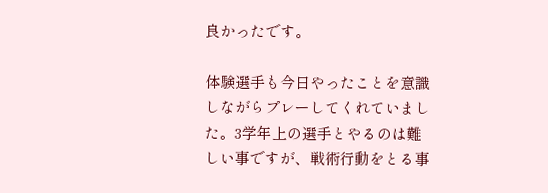良かったです。

体験選手も今日やったことを意識しながらプレーしてくれていました。3学年上の選手とやるのは難しい事ですが、戦術行動をとる事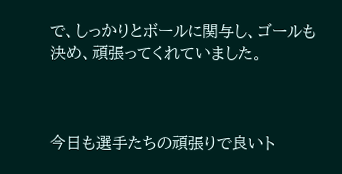で、しっかりとボールに関与し、ゴールも決め、頑張ってくれていました。



今日も選手たちの頑張りで良いト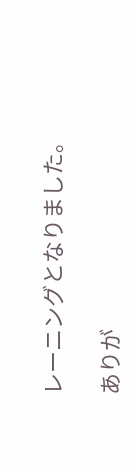レーニングとなりました。

ありが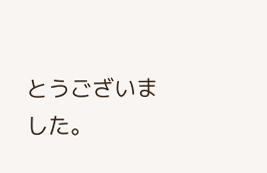とうございました。